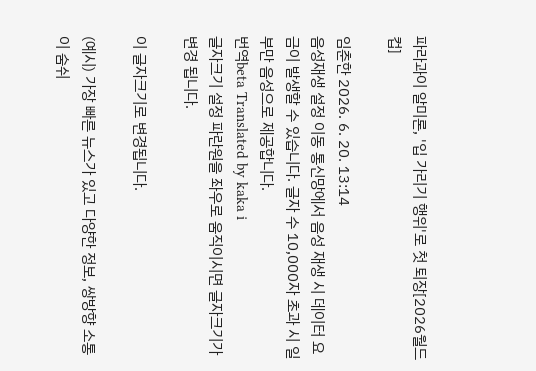파라과이 알미론, '입 가리기 행위'로 첫 퇴장[2026월드컵]

임춘한 2026. 6. 20. 13:14
음성재생 설정 이동 통신망에서 음성 재생 시 데이터 요금이 발생할 수 있습니다. 글자 수 10,000자 초과 시 일부만 음성으로 제공합니다.
번역beta Translated by kaka i
글자크기 설정 파란원을 좌우로 움직이시면 글자크기가 변경 됩니다.

이 글자크기로 변경됩니다.

(예시) 가장 빠른 뉴스가 있고 다양한 정보, 쌍방향 소통이 숨쉬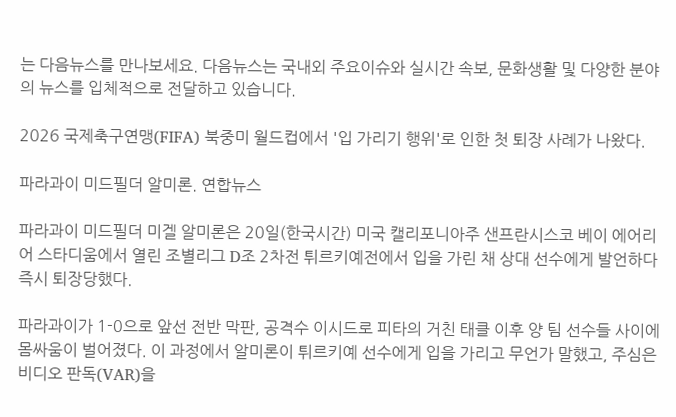는 다음뉴스를 만나보세요. 다음뉴스는 국내외 주요이슈와 실시간 속보, 문화생활 및 다양한 분야의 뉴스를 입체적으로 전달하고 있습니다.

2026 국제축구연맹(FIFA) 북중미 월드컵에서 '입 가리기 행위'로 인한 첫 퇴장 사례가 나왔다.

파라과이 미드필더 알미론. 연합뉴스

파라과이 미드필더 미겔 알미론은 20일(한국시간) 미국 캘리포니아주 샌프란시스코 베이 에어리어 스타디움에서 열린 조별리그 D조 2차전 튀르키예전에서 입을 가린 채 상대 선수에게 발언하다 즉시 퇴장당했다.

파라과이가 1-0으로 앞선 전반 막판, 공격수 이시드로 피타의 거친 태클 이후 양 팀 선수들 사이에 몸싸움이 벌어졌다. 이 과정에서 알미론이 튀르키예 선수에게 입을 가리고 무언가 말했고, 주심은 비디오 판독(VAR)을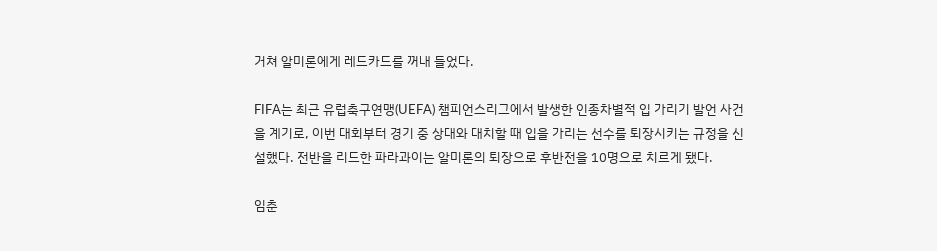거쳐 알미론에게 레드카드를 꺼내 들었다.

FIFA는 최근 유럽축구연맹(UEFA) 챔피언스리그에서 발생한 인종차별적 입 가리기 발언 사건을 계기로, 이번 대회부터 경기 중 상대와 대치할 때 입을 가리는 선수를 퇴장시키는 규정을 신설했다. 전반을 리드한 파라과이는 알미론의 퇴장으로 후반전을 10명으로 치르게 됐다.

임춘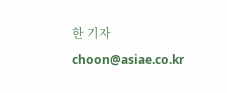한 기자 choon@asiae.co.kr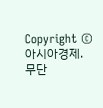Copyright © 아시아경제. 무단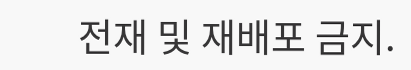전재 및 재배포 금지.